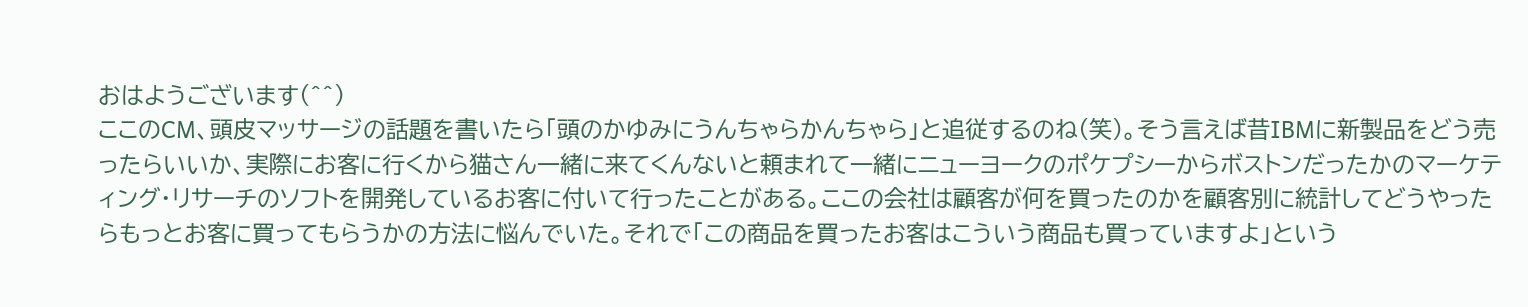おはようございます(^^)
ここのCM、頭皮マッサージの話題を書いたら「頭のかゆみにうんちゃらかんちゃら」と追従するのね(笑)。そう言えば昔IBMに新製品をどう売ったらいいか、実際にお客に行くから猫さん一緒に来てくんないと頼まれて一緒にニューヨークのポケプシーからボストンだったかのマーケティング・リサーチのソフトを開発しているお客に付いて行ったことがある。ここの会社は顧客が何を買ったのかを顧客別に統計してどうやったらもっとお客に買ってもらうかの方法に悩んでいた。それで「この商品を買ったお客はこういう商品も買っていますよ」という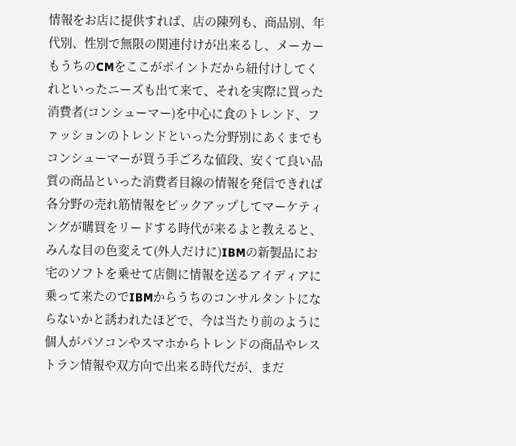情報をお店に提供すれば、店の陳列も、商品別、年代別、性別で無限の関連付けが出来るし、メーカーもうちのCMをここがポイントだから紐付けしてくれといったニーズも出て来て、それを実際に買った消費者(コンシューマー)を中心に食のトレンド、ファッションのトレンドといった分野別にあくまでもコンシューマーが買う手ごろな値段、安くて良い品質の商品といった消費者目線の情報を発信できれば各分野の売れ筋情報をピックアップしてマーケティングが購買をリードする時代が来るよと教えると、みんな目の色変えて(外人だけに)IBMの新製品にお宅のソフトを乗せて店側に情報を送るアイディアに乗って来たのでIBMからうちのコンサルタントにならないかと誘われたほどで、今は当たり前のように個人がパソコンやスマホからトレンドの商品やレストラン情報や双方向で出来る時代だが、まだ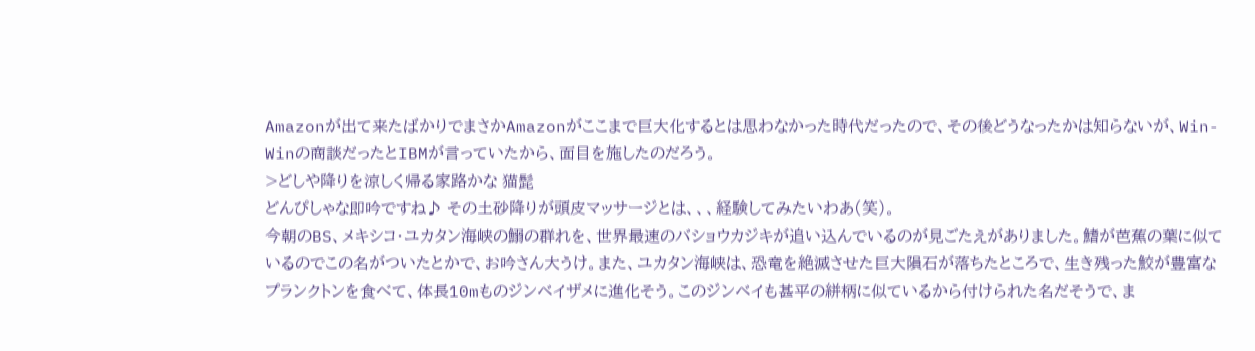Amazonが出て来たばかりでまさかAmazonがここまで巨大化するとは思わなかった時代だったので、その後どうなったかは知らないが、Win-Winの商談だったとIBMが言っていたから、面目を施したのだろう。
>どしや降りを涼しく帰る家路かな 猫髭
どんぴしゃな即吟ですね♪ その土砂降りが頭皮マッサージとは、、、経験してみたいわあ(笑)。
今朝のBS、メキシコ・ユカタン海峡の鰯の群れを、世界最速のバショウカジキが追い込んでいるのが見ごたえがありました。鰭が芭蕉の葉に似ているのでこの名がついたとかで、お吟さん大うけ。また、ユカタン海峡は、恐竜を絶滅させた巨大隕石が落ちたところで、生き残った鮫が豊富なプランクトンを食べて、体長10mものジンベイザメに進化そう。このジンベイも甚平の絣柄に似ているから付けられた名だそうで、ま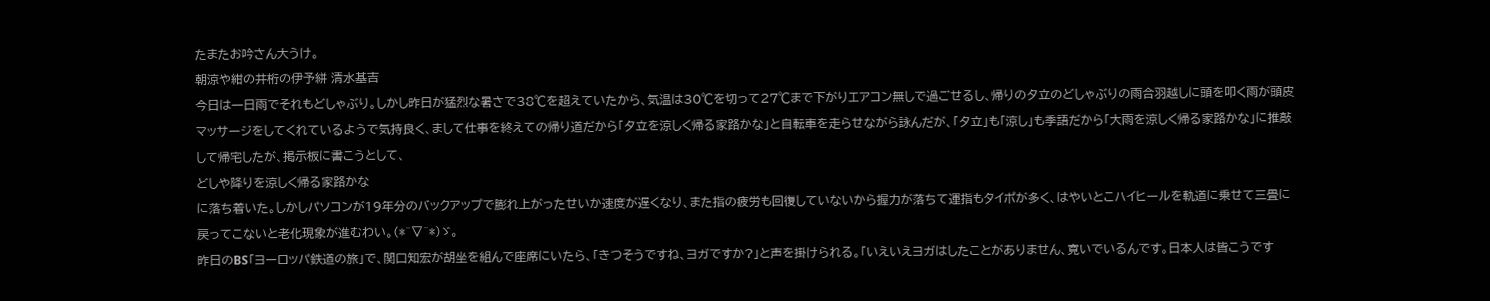たまたお吟さん大うけ。
朝涼や紺の井桁の伊予絣 清水基吉
今日は一日雨でそれもどしゃぶり。しかし昨日が猛烈な暑さで38℃を超えていたから、気温は30℃を切って27℃まで下がりエアコン無しで過ごせるし、帰りの夕立のどしゃぶりの雨合羽越しに頭を叩く雨が頭皮マッサージをしてくれているようで気持良く、まして仕事を終えての帰り道だから「夕立を涼しく帰る家路かな」と自転車を走らせながら詠んだが、「夕立」も「涼し」も季語だから「大雨を涼しく帰る家路かな」に推敲して帰宅したが、掲示板に書こうとして、
どしや降りを涼しく帰る家路かな
に落ち着いた。しかしパソコンが19年分のバックアップで膨れ上がったせいか速度が遅くなり、また指の疲労も回復していないから握力が落ちて運指もタイポが多く、はやいとこハイヒールを軌道に乗せて三畳に戻ってこないと老化現象が進むわい。(*^▽^*)ゞ。
昨日のBS「ヨーロッパ鉄道の旅」で、関口知宏が胡坐を組んで座席にいたら、「きつそうですね、ヨガですか?」と声を掛けられる。「いえいえヨガはしたことがありません、寛いでいるんです。日本人は皆こうです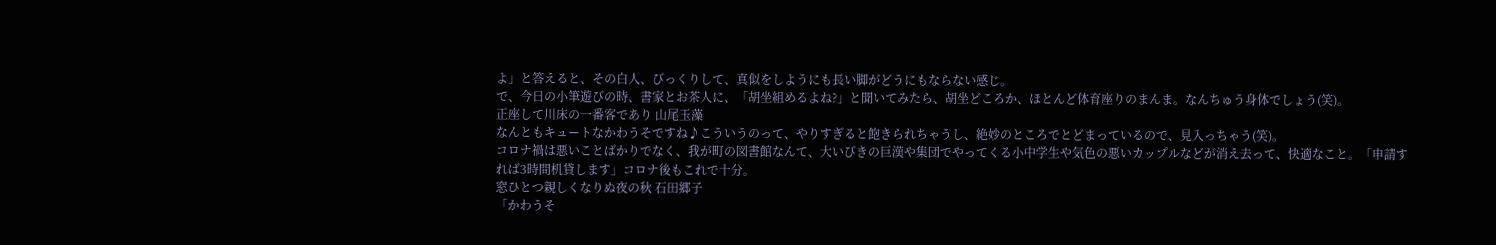よ」と答えると、その白人、びっくりして、真似をしようにも長い脚がどうにもならない感じ。
で、今日の小筆遊びの時、書家とお茶人に、「胡坐組めるよね?」と聞いてみたら、胡坐どころか、ほとんど体育座りのまんま。なんちゅう身体でしょう(笑)。
正座して川床の一番客であり 山尾玉藻
なんともキュートなかわうそですね♪こういうのって、やりすぎると飽きられちゃうし、絶妙のところでとどまっているので、見入っちゃう(笑)。
コロナ禍は悪いことばかりでなく、我が町の図書館なんて、大いびきの巨漢や集団でやってくる小中学生や気色の悪いカップルなどが消え去って、快適なこと。「申請すれば3時間机貸します」コロナ後もこれで十分。
窓ひとつ親しくなりぬ夜の秋 石田郷子
「かわうそ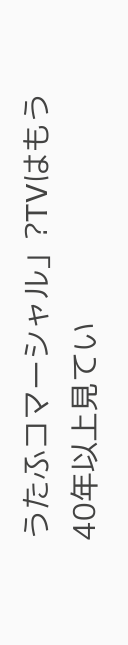うたふコマーシャル」?TVはもう40年以上見てい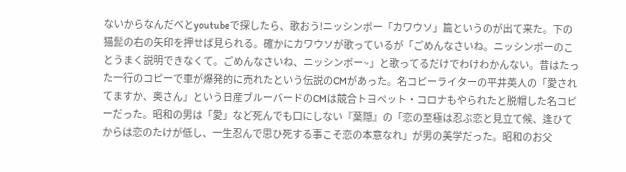ないからなんだべとyoutubeで探したら、歌おう!ニッシンボー「カワウソ」篇というのが出て来た。下の猫髭の右の矢印を押せば見られる。確かにカワウソが歌っているが「ごめんなさいね。ニッシンボーのことうまく説明できなくて。ごめんなさいね、ニッシンボー~」と歌ってるだけでわけわかんない。昔はたった一行のコピーで車が爆発的に売れたという伝説のCMがあった。名コピーライターの平井英人の「愛されてますか、奥さん」という日産ブルーバードのCMは競合トヨペット・コロナもやられたと脱帽した名コピーだった。昭和の男は「愛」など死んでも口にしない『葉隠』の「恋の至極は忍ぶ恋と見立て候、逢ひてからは恋のたけが低し、一生忍んで思ひ死する事こそ恋の本意なれ」が男の美学だった。昭和のお父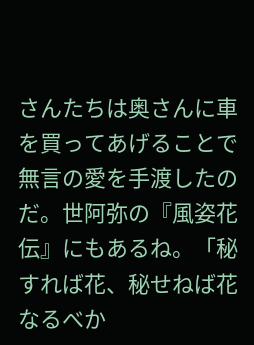さんたちは奥さんに車を買ってあげることで無言の愛を手渡したのだ。世阿弥の『風姿花伝』にもあるね。「秘すれば花、秘せねば花なるべか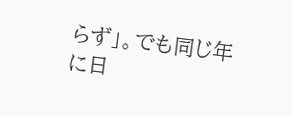らず」。でも同じ年に日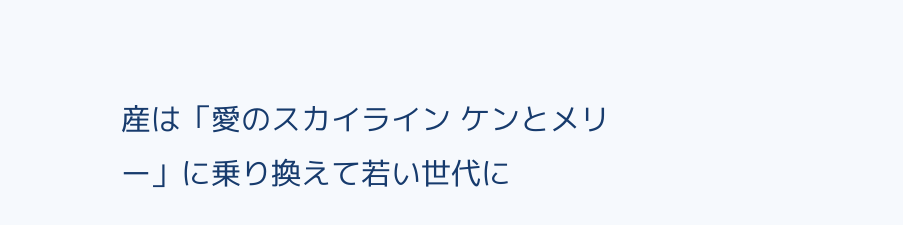産は「愛のスカイライン ケンとメリー」に乗り換えて若い世代に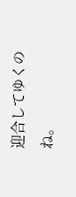迎合してゆくのね。